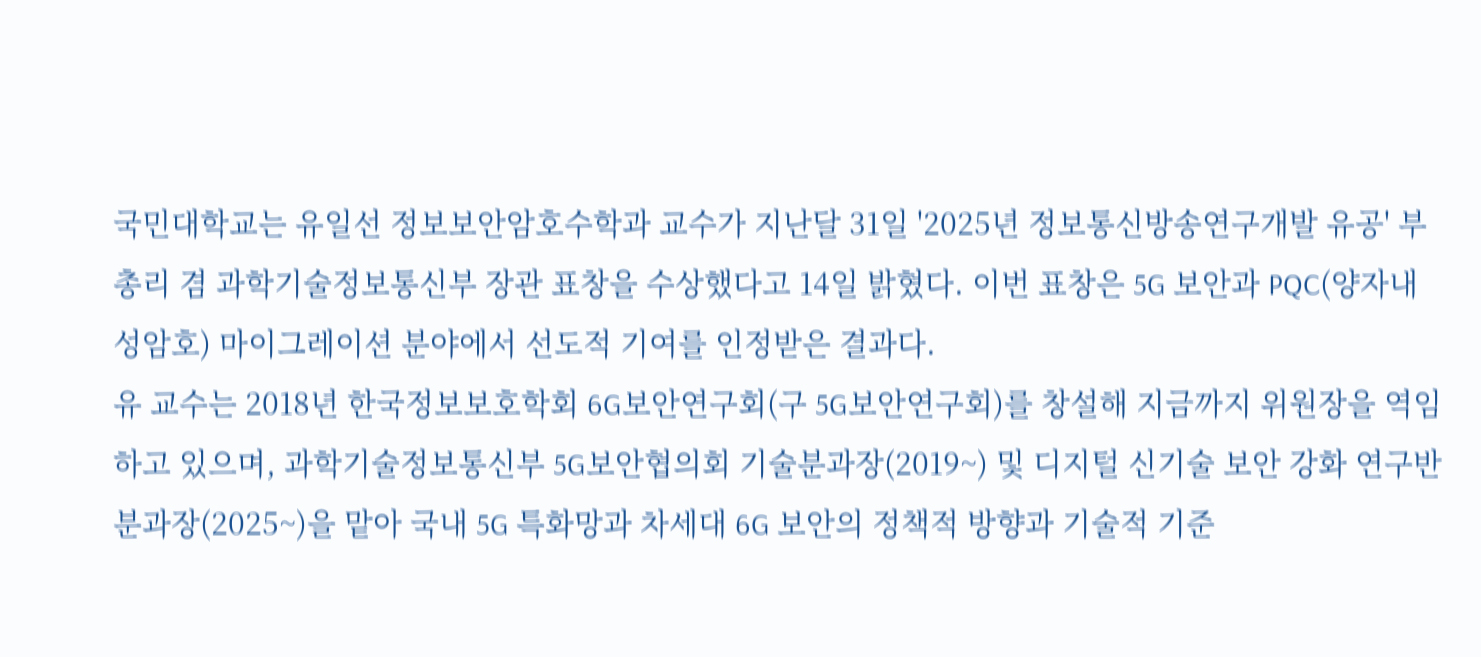국민대학교는 유일선 정보보안암호수학과 교수가 지난달 31일 '2025년 정보통신방송연구개발 유공' 부총리 겸 과학기술정보통신부 장관 표창을 수상했다고 14일 밝혔다. 이번 표창은 5G 보안과 PQC(양자내성암호) 마이그레이션 분야에서 선도적 기여를 인정받은 결과다.
유 교수는 2018년 한국정보보호학회 6G보안연구회(구 5G보안연구회)를 창설해 지금까지 위원장을 역임하고 있으며, 과학기술정보통신부 5G보안협의회 기술분과장(2019~) 및 디지털 신기술 보안 강화 연구반 분과장(2025~)을 맡아 국내 5G 특화망과 차세대 6G 보안의 정책적 방향과 기술적 기준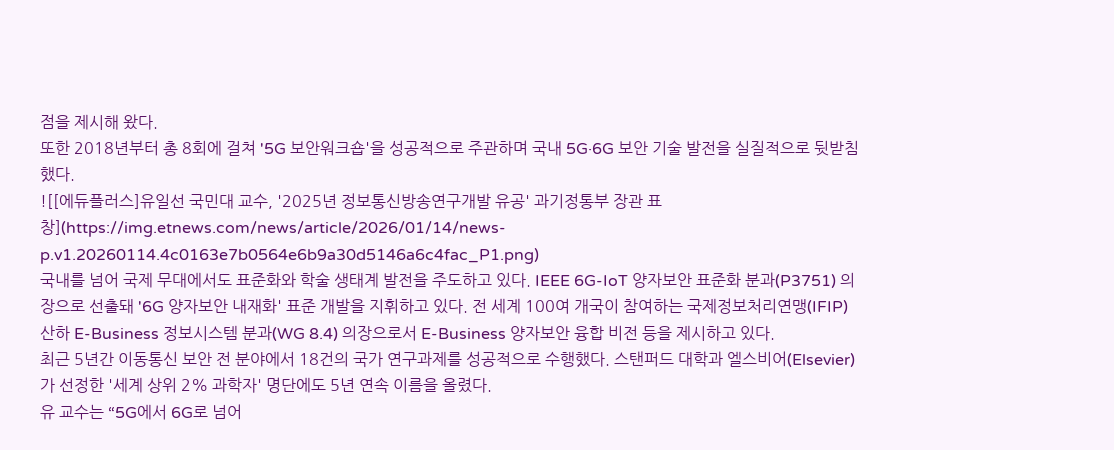점을 제시해 왔다.
또한 2018년부터 총 8회에 걸쳐 '5G 보안워크숍'을 성공적으로 주관하며 국내 5G·6G 보안 기술 발전을 실질적으로 뒷받침했다.
![[에듀플러스]유일선 국민대 교수, '2025년 정보통신방송연구개발 유공' 과기정통부 장관 표창](https://img.etnews.com/news/article/2026/01/14/news-p.v1.20260114.4c0163e7b0564e6b9a30d5146a6c4fac_P1.png)
국내를 넘어 국제 무대에서도 표준화와 학술 생태계 발전을 주도하고 있다. IEEE 6G-IoT 양자보안 표준화 분과(P3751) 의장으로 선출돼 '6G 양자보안 내재화' 표준 개발을 지휘하고 있다. 전 세계 100여 개국이 참여하는 국제정보처리연맹(IFIP) 산하 E-Business 정보시스템 분과(WG 8.4) 의장으로서 E-Business 양자보안 융합 비전 등을 제시하고 있다.
최근 5년간 이동통신 보안 전 분야에서 18건의 국가 연구과제를 성공적으로 수행했다. 스탠퍼드 대학과 엘스비어(Elsevier)가 선정한 '세계 상위 2% 과학자' 명단에도 5년 연속 이름을 올렸다.
유 교수는 “5G에서 6G로 넘어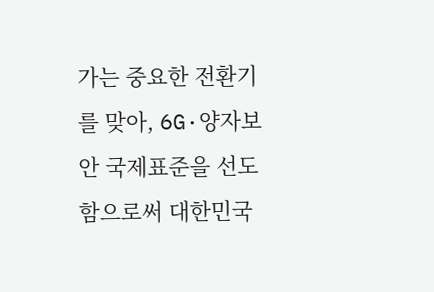가는 중요한 전환기를 맞아, 6G·양자보안 국제표준을 선도함으로써 대한민국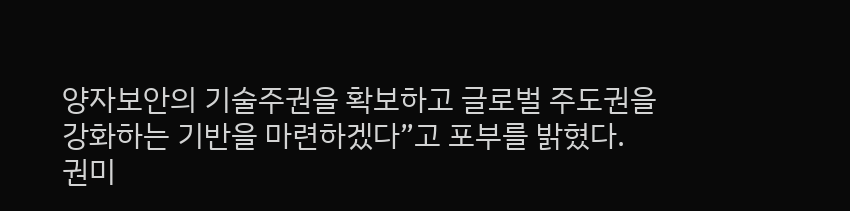양자보안의 기술주권을 확보하고 글로벌 주도권을 강화하는 기반을 마련하겠다”고 포부를 밝혔다.
권미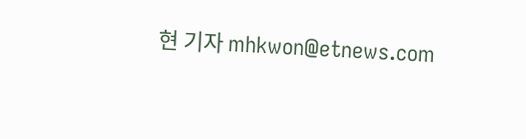현 기자 mhkwon@etnews.com